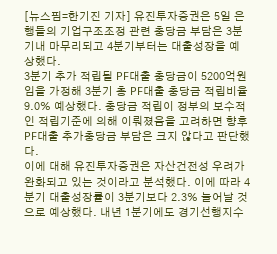[뉴스핌=한기진 기자] 유진투자증권은 5일 은행들의 기업구조조정 관련 충당금 부담은 3분기내 마무리되고 4분기부터는 대출성장을 예상했다.
3분기 추가 적립될 PF대출 충당금이 5200억원임을 가정해 3분기 총 PF대출 충당금 적립비율 9.0% 예상했다. 충당금 적립이 정부의 보수적인 적립기준에 의해 이뤄졌음을 고려하면 향후 PF대출 추가충당금 부담은 크지 않다고 판단했다.
이에 대해 유진투자증권은 자산건전성 우려가 완화되고 있는 것이라고 분석했다. 이에 따라 4분기 대출성장률이 3분기보다 2.3% 늘어날 것으로 예상했다. 내년 1분기에도 경기선행지수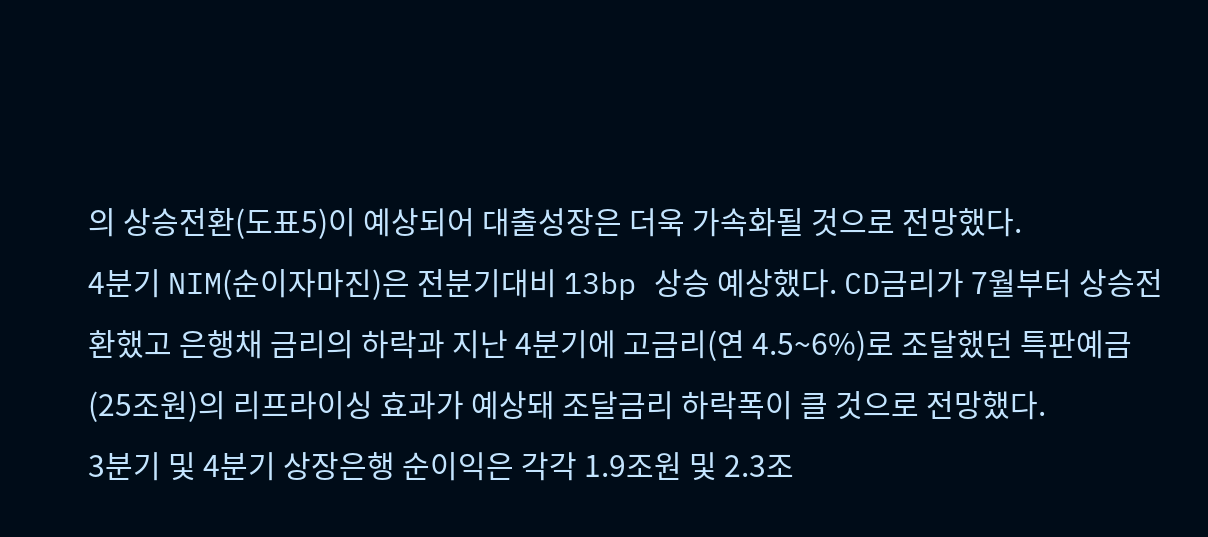의 상승전환(도표5)이 예상되어 대출성장은 더욱 가속화될 것으로 전망했다.
4분기 NIM(순이자마진)은 전분기대비 13bp 상승 예상했다. CD금리가 7월부터 상승전환했고 은행채 금리의 하락과 지난 4분기에 고금리(연 4.5~6%)로 조달했던 특판예금(25조원)의 리프라이싱 효과가 예상돼 조달금리 하락폭이 클 것으로 전망했다.
3분기 및 4분기 상장은행 순이익은 각각 1.9조원 및 2.3조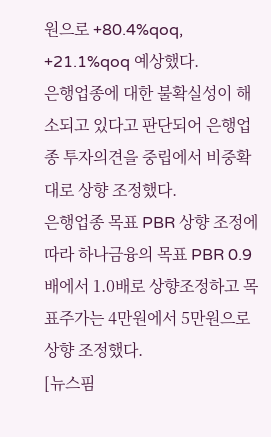원으로 +80.4%qoq, +21.1%qoq 예상했다.
은행업종에 대한 불확실성이 해소되고 있다고 판단되어 은행업종 투자의견을 중립에서 비중확대로 상향 조정했다.
은행업종 목표 PBR 상향 조정에 따라 하나금융의 목표 PBR 0.9배에서 1.0배로 상향조정하고 목표주가는 4만원에서 5만원으로 상향 조정했다.
[뉴스핌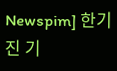Newspim] 한기진 기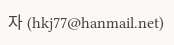자 (hkj77@hanmail.net)